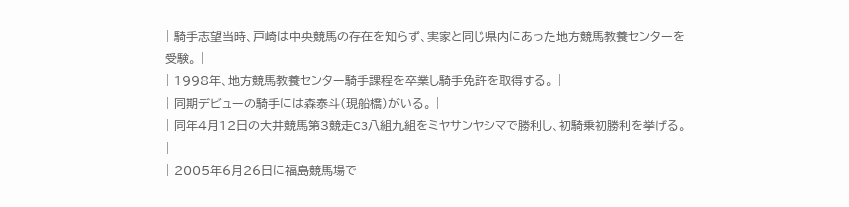| 騎手志望当時、戸崎は中央競馬の存在を知らず、実家と同じ県内にあった地方競馬教養センターを受験。 |
| 1998年、地方競馬教養センター騎手課程を卒業し騎手免許を取得する。 |
| 同期デビューの騎手には森泰斗(現船橋)がいる。 |
| 同年4月12日の大井競馬第3競走C3八組九組をミヤサンヤシマで勝利し、初騎乗初勝利を挙げる。 |
| 2005年6月26日に福島競馬場で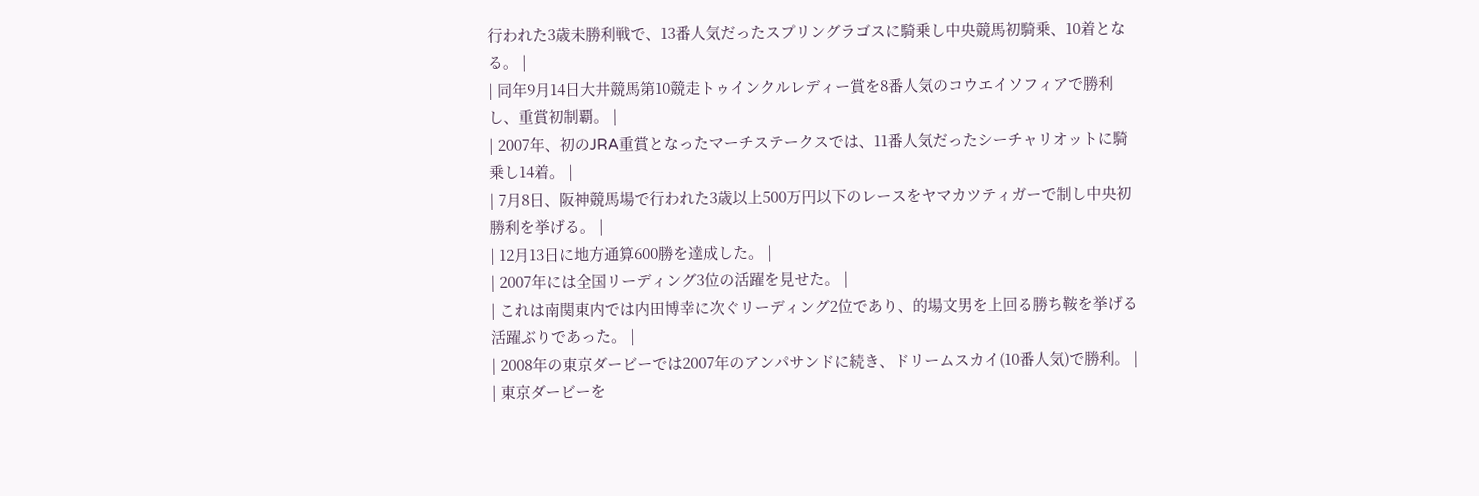行われた3歳未勝利戦で、13番人気だったスプリングラゴスに騎乗し中央競馬初騎乗、10着となる。 |
| 同年9月14日大井競馬第10競走トゥインクルレディー賞を8番人気のコウエイソフィアで勝利し、重賞初制覇。 |
| 2007年、初のJRA重賞となったマーチステークスでは、11番人気だったシーチャリオットに騎乗し14着。 |
| 7月8日、阪神競馬場で行われた3歳以上500万円以下のレースをヤマカツティガーで制し中央初勝利を挙げる。 |
| 12月13日に地方通算600勝を達成した。 |
| 2007年には全国リーディング3位の活躍を見せた。 |
| これは南関東内では内田博幸に次ぐリーディング2位であり、的場文男を上回る勝ち鞍を挙げる活躍ぶりであった。 |
| 2008年の東京ダービーでは2007年のアンパサンドに続き、ドリームスカイ(10番人気)で勝利。 |
| 東京ダービーを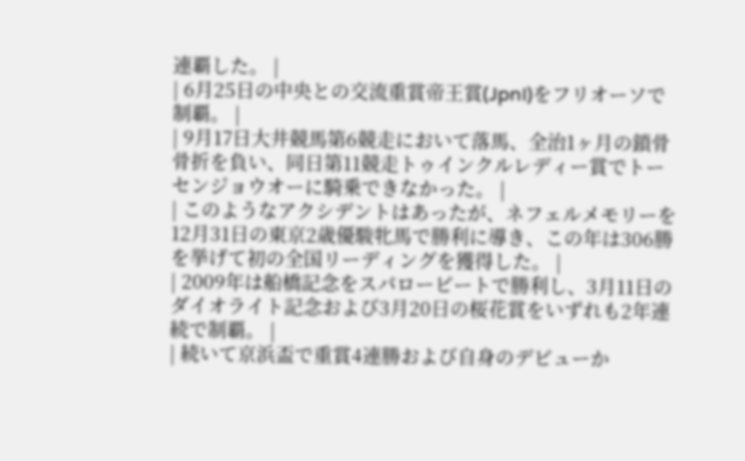連覇した。 |
| 6月25日の中央との交流重賞帝王賞(JpnI)をフリオーソで制覇。 |
| 9月17日大井競馬第6競走において落馬、全治1ヶ月の鎖骨骨折を負い、同日第11競走トゥインクルレディー賞でトーセンジョウオーに騎乗できなかった。 |
| このようなアクシデントはあったが、ネフェルメモリーを12月31日の東京2歳優駿牝馬で勝利に導き、この年は306勝を挙げて初の全国リーディングを獲得した。 |
| 2009年は船橋記念をスパロービートで勝利し、3月11日のダイオライト記念および3月20日の桜花賞をいずれも2年連続で制覇。 |
| 続いて京浜盃で重賞4連勝および自身のデビューか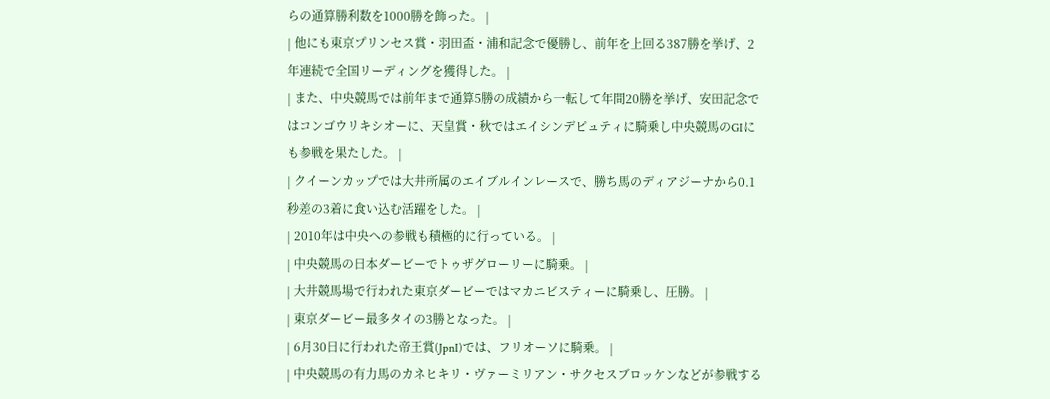らの通算勝利数を1000勝を飾った。 |
| 他にも東京プリンセス賞・羽田盃・浦和記念で優勝し、前年を上回る387勝を挙げ、2年連続で全国リーディングを獲得した。 |
| また、中央競馬では前年まで通算5勝の成績から一転して年間20勝を挙げ、安田記念ではコンゴウリキシオーに、天皇賞・秋ではエイシンデピュティに騎乗し中央競馬のGIにも参戦を果たした。 |
| クイーンカップでは大井所属のエイブルインレースで、勝ち馬のディアジーナから0.1秒差の3着に食い込む活躍をした。 |
| 2010年は中央への参戦も積極的に行っている。 |
| 中央競馬の日本ダービーでトゥザグローリーに騎乗。 |
| 大井競馬場で行われた東京ダービーではマカニビスティーに騎乗し、圧勝。 |
| 東京ダービー最多タイの3勝となった。 |
| 6月30日に行われた帝王賞(JpnI)では、フリオーソに騎乗。 |
| 中央競馬の有力馬のカネヒキリ・ヴァーミリアン・サクセスブロッケンなどが参戦する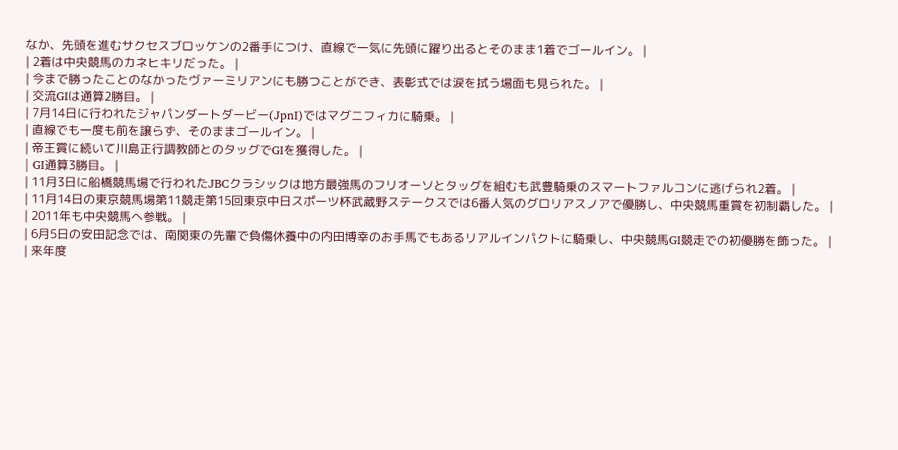なか、先頭を進むサクセスブロッケンの2番手につけ、直線で一気に先頭に躍り出るとそのまま1着でゴールイン。 |
| 2着は中央競馬のカネヒキリだった。 |
| 今まで勝ったことのなかったヴァーミリアンにも勝つことができ、表彰式では涙を拭う場面も見られた。 |
| 交流GIは通算2勝目。 |
| 7月14日に行われたジャパンダートダービー(JpnI)ではマグニフィカに騎乗。 |
| 直線でも一度も前を譲らず、そのままゴールイン。 |
| 帝王賞に続いて川島正行調教師とのタッグでGIを獲得した。 |
| GI通算3勝目。 |
| 11月3日に船橋競馬場で行われたJBCクラシックは地方最強馬のフリオーソとタッグを組むも武豊騎乗のスマートファルコンに逃げられ2着。 |
| 11月14日の東京競馬場第11競走第15回東京中日スポーツ杯武蔵野ステークスでは6番人気のグロリアスノアで優勝し、中央競馬重賞を初制覇した。 |
| 2011年も中央競馬へ参戦。 |
| 6月5日の安田記念では、南関東の先輩で負傷休養中の内田博幸のお手馬でもあるリアルインパクトに騎乗し、中央競馬GI競走での初優勝を飾った。 |
| 来年度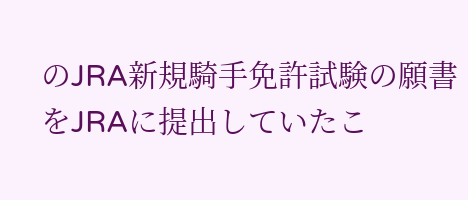のJRA新規騎手免許試験の願書をJRAに提出していたこ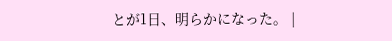とが1日、明らかになった。 |